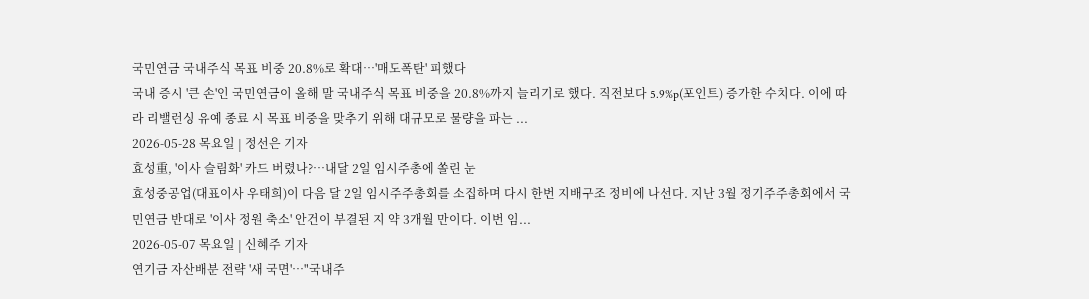국민연금 국내주식 목표 비중 20.8%로 확대…'매도폭탄' 피했다
국내 증시 '큰 손'인 국민연금이 올해 말 국내주식 목표 비중을 20.8%까지 늘리기로 했다. 직전보다 5.9%p(포인트) 증가한 수치다. 이에 따라 리밸런싱 유예 종료 시 목표 비중을 맞추기 위해 대규모로 물량을 파는 ...
2026-05-28 목요일 | 정선은 기자
효성重, '이사 슬림화' 카드 버렸나?…내달 2일 임시주총에 쏠린 눈
효성중공업(대표이사 우태희)이 다음 달 2일 임시주주총회를 소집하며 다시 한번 지배구조 정비에 나선다. 지난 3월 정기주주총회에서 국민연금 반대로 '이사 정원 축소' 안건이 부결된 지 약 3개월 만이다. 이번 임...
2026-05-07 목요일 | 신혜주 기자
연기금 자산배분 전략 '새 국면'…"국내주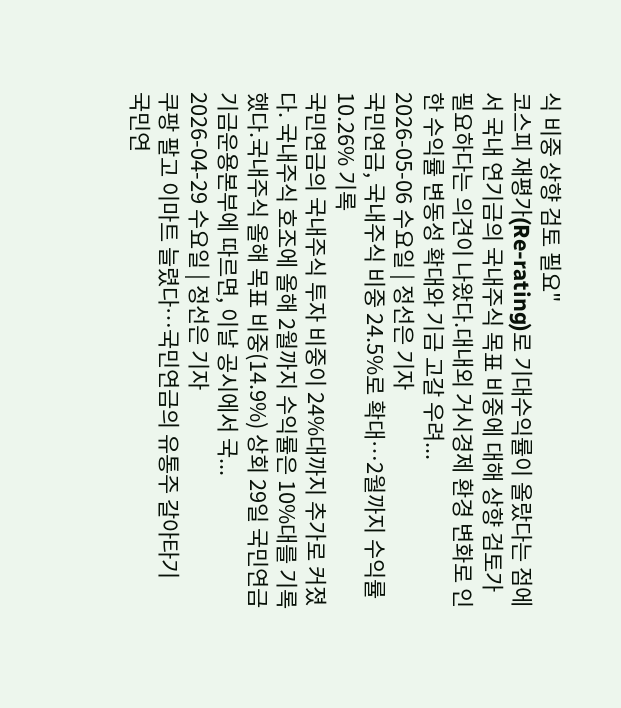식 비중 상향 검토 필요"
코스피 재평가(Re-rating)로 기대수익률이 올랐다는 점에서 국내 연기금의 국내주식 목표 비중에 대해 상향 검토가 필요하다는 의견이 나왔다.대내외 거시경제 환경 변화로 인한 수익률 변동성 확대와 기금 고갈 우려...
2026-05-06 수요일 | 정선은 기자
국민연금, 국내주식 비중 24.5%로 확대…2월까지 수익률 10.26% 기록
국민연금의 국내주식 투자 비중이 24%대까지 추가로 커졌다. 국내주식 호조에 올해 2월까지 수익률은 10%대를 기록했다.국내주식 올해 목표 비중(14.9%) 상회 29일 국민연금 기금운용본부에 따르면, 이날 공시에서 국...
2026-04-29 수요일 | 정선은 기자
쿠팡 팔고 이마트 늘렸다…국민연금의 유통주 갈아타기
국민연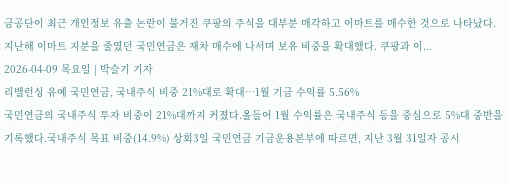금공단이 최근 개인정보 유출 논란이 불거진 쿠팡의 주식을 대부분 매각하고 이마트를 매수한 것으로 나타났다. 지난해 이마트 지분을 줄였던 국민연금은 재차 매수에 나서며 보유 비중을 확대했다. 쿠팡과 이...
2026-04-09 목요일 | 박슬기 기자
리밸런싱 유예 국민연금, 국내주식 비중 21%대로 확대…1월 기금 수익률 5.56%
국민연금의 국내주식 투자 비중이 21%대까지 커졌다.올들어 1월 수익률은 국내주식 등을 중심으로 5%대 중반을 기록했다.국내주식 목표 비중(14.9%) 상회3일 국민연금 기금운용본부에 따르면, 지난 3월 31일자 공시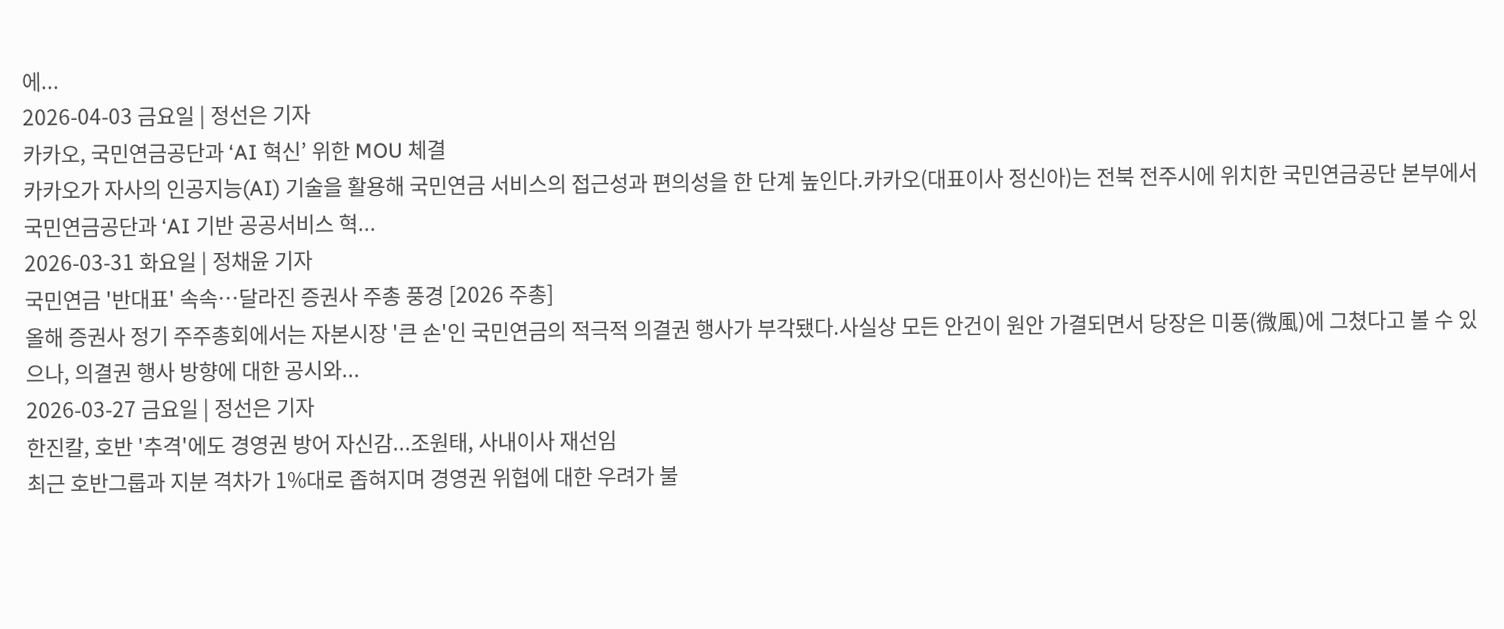에...
2026-04-03 금요일 | 정선은 기자
카카오, 국민연금공단과 ‘AI 혁신’ 위한 MOU 체결
카카오가 자사의 인공지능(AI) 기술을 활용해 국민연금 서비스의 접근성과 편의성을 한 단계 높인다.카카오(대표이사 정신아)는 전북 전주시에 위치한 국민연금공단 본부에서 국민연금공단과 ‘AI 기반 공공서비스 혁...
2026-03-31 화요일 | 정채윤 기자
국민연금 '반대표' 속속…달라진 증권사 주총 풍경 [2026 주총]
올해 증권사 정기 주주총회에서는 자본시장 '큰 손'인 국민연금의 적극적 의결권 행사가 부각됐다.사실상 모든 안건이 원안 가결되면서 당장은 미풍(微風)에 그쳤다고 볼 수 있으나, 의결권 행사 방향에 대한 공시와...
2026-03-27 금요일 | 정선은 기자
한진칼, 호반 '추격'에도 경영권 방어 자신감...조원태, 사내이사 재선임
최근 호반그룹과 지분 격차가 1%대로 좁혀지며 경영권 위협에 대한 우려가 불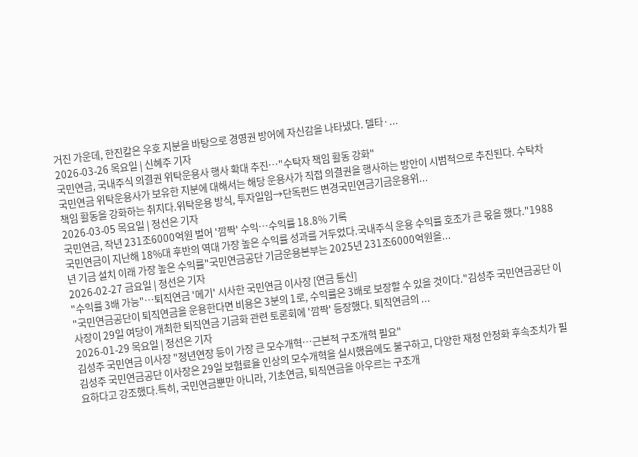거진 가운데, 한진칼은 우호 지분을 바탕으로 경영권 방어에 자신감을 나타냈다. 델타·...
2026-03-26 목요일 | 신혜주 기자
국민연금, 국내주식 의결권 위탁운용사 행사 확대 추진…"수탁자 책임 활동 강화"
국민연금 위탁운용사가 보유한 지분에 대해서는 해당 운용사가 직접 의결권을 행사하는 방안이 시범적으로 추진된다. 수탁차 책임 활동을 강화하는 취지다.위탁운용 방식, 투자일임→단독펀드 변경국민연금기금운용위...
2026-03-05 목요일 | 정선은 기자
국민연금, 작년 231조6000억원 벌어 '깜짝' 수익…수익률 18.8% 기록
국민연금이 지난해 18%대 후반의 역대 가장 높은 수익률 성과를 거두었다.국내주식 운용 수익률 호조가 큰 몫을 했다."1988년 기금 설치 이래 가장 높은 수익률"국민연금공단 기금운용본부는 2025년 231조6000억원을...
2026-02-27 금요일 | 정선은 기자
"수익률 3배 가능"…퇴직연금 '메기' 시사한 국민연금 이사장 [연금 통신]
"국민연금공단이 퇴직연금을 운용한다면 비용은 3분의 1로, 수익률은 3배로 보장할 수 있을 것이다."김성주 국민연금공단 이사장이 29일 여당이 개최한 퇴직연금 기금화 관련 토론회에 '깜짝' 등장했다. 퇴직연금의 ...
2026-01-29 목요일 | 정선은 기자
김성주 국민연금 이사장 "정년연장 등이 가장 큰 모수개혁…근본적 구조개혁 필요"
김성주 국민연금공단 이사장은 29일 보험료율 인상의 모수개혁을 실시했음에도 불구하고, 다양한 재정 안정화 후속조치가 필요하다고 강조했다.특히, 국민연금뿐만 아니라, 기초연금, 퇴직연금을 아우르는 구조개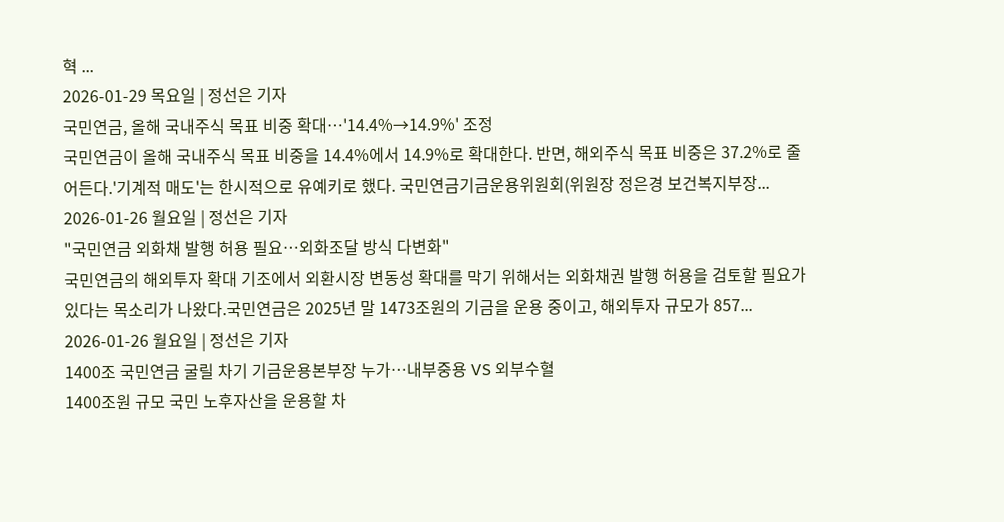혁 ...
2026-01-29 목요일 | 정선은 기자
국민연금, 올해 국내주식 목표 비중 확대…'14.4%→14.9%' 조정
국민연금이 올해 국내주식 목표 비중을 14.4%에서 14.9%로 확대한다. 반면, 해외주식 목표 비중은 37.2%로 줄어든다.'기계적 매도'는 한시적으로 유예키로 했다. 국민연금기금운용위원회(위원장 정은경 보건복지부장...
2026-01-26 월요일 | 정선은 기자
"국민연금 외화채 발행 허용 필요…외화조달 방식 다변화"
국민연금의 해외투자 확대 기조에서 외환시장 변동성 확대를 막기 위해서는 외화채권 발행 허용을 검토할 필요가 있다는 목소리가 나왔다.국민연금은 2025년 말 1473조원의 기금을 운용 중이고, 해외투자 규모가 857...
2026-01-26 월요일 | 정선은 기자
1400조 국민연금 굴릴 차기 기금운용본부장 누가…내부중용 VS 외부수혈
1400조원 규모 국민 노후자산을 운용할 차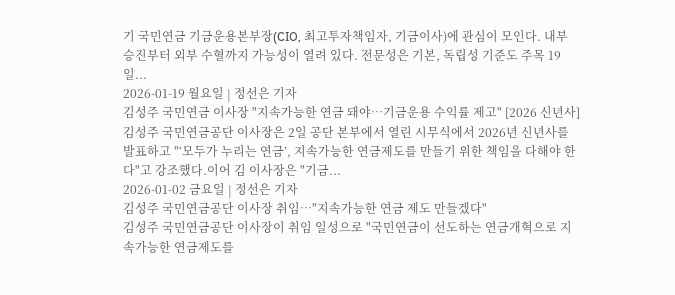기 국민연금 기금운용본부장(CIO, 최고투자책임자, 기금이사)에 관심이 모인다. 내부 승진부터 외부 수혈까지 가능성이 열려 있다. 전문성은 기본, 독립성 기준도 주목 19일...
2026-01-19 월요일 | 정선은 기자
김성주 국민연금 이사장 "지속가능한 연금 돼야…기금운용 수익률 제고" [2026 신년사]
김성주 국민연금공단 이사장은 2일 공단 본부에서 열린 시무식에서 2026년 신년사를 발표하고 "‘모두가 누리는 연금’, 지속가능한 연금제도를 만들기 위한 책임을 다해야 한다"고 강조했다.이어 김 이사장은 "기금...
2026-01-02 금요일 | 정선은 기자
김성주 국민연금공단 이사장 취임…"지속가능한 연금 제도 만들겠다"
김성주 국민연금공단 이사장이 취임 일성으로 "국민연금이 선도하는 연금개혁으로 지속가능한 연금제도를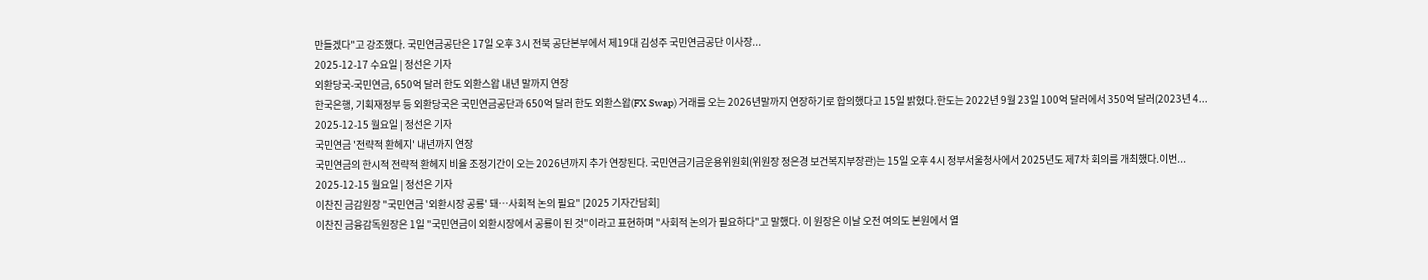만들겠다"고 강조했다. 국민연금공단은 17일 오후 3시 전북 공단본부에서 제19대 김성주 국민연금공단 이사장...
2025-12-17 수요일 | 정선은 기자
외환당국-국민연금, 650억 달러 한도 외환스왑 내년 말까지 연장
한국은행, 기획재정부 등 외환당국은 국민연금공단과 650억 달러 한도 외환스왑(FX Swap) 거래를 오는 2026년말까지 연장하기로 합의했다고 15일 밝혔다.한도는 2022년 9월 23일 100억 달러에서 350억 달러(2023년 4...
2025-12-15 월요일 | 정선은 기자
국민연금 '전략적 환헤지' 내년까지 연장
국민연금의 한시적 전략적 환헤지 비율 조정기간이 오는 2026년까지 추가 연장된다. 국민연금기금운용위원회(위원장 정은경 보건복지부장관)는 15일 오후 4시 정부서울청사에서 2025년도 제7차 회의를 개최했다.이번...
2025-12-15 월요일 | 정선은 기자
이찬진 금감원장 "국민연금 '외환시장 공룡' 돼…사회적 논의 필요" [2025 기자간담회]
이찬진 금융감독원장은 1일 "국민연금이 외환시장에서 공룡이 된 것"이라고 표현하며 "사회적 논의가 필요하다"고 말했다. 이 원장은 이날 오전 여의도 본원에서 열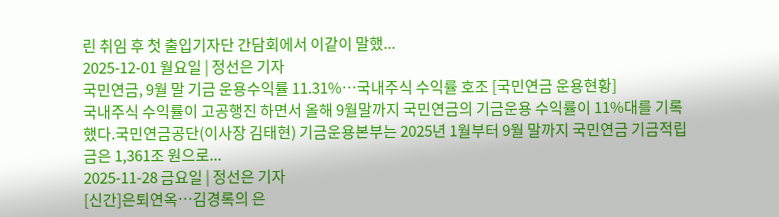린 취임 후 첫 출입기자단 간담회에서 이같이 말했...
2025-12-01 월요일 | 정선은 기자
국민연금, 9월 말 기금 운용수익률 11.31%…국내주식 수익률 호조 [국민연금 운용현황]
국내주식 수익률이 고공행진 하면서 올해 9월말까지 국민연금의 기금운용 수익률이 11%대를 기록했다.국민연금공단(이사장 김태현) 기금운용본부는 2025년 1월부터 9월 말까지 국민연금 기금적립금은 1,361조 원으로...
2025-11-28 금요일 | 정선은 기자
[신간]은퇴연옥…김경록의 은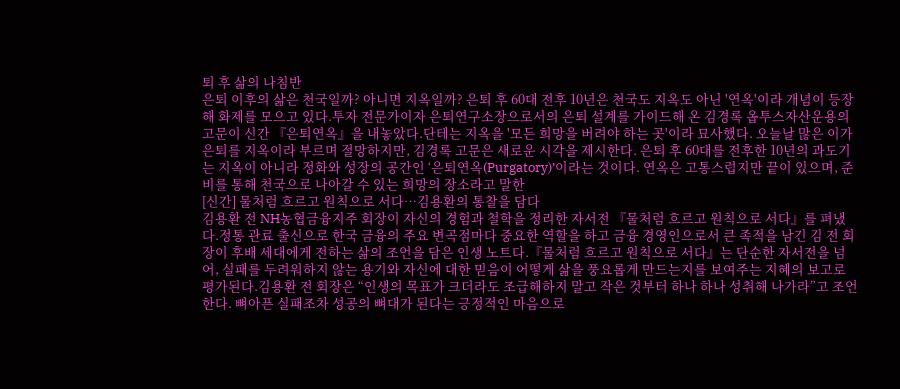퇴 후 삶의 나침반
은퇴 이후의 삶은 천국일까? 아니면 지옥일까? 은퇴 후 60대 전후 10년은 천국도 지옥도 아닌 '연옥'이라 개념이 등장해 화제를 모으고 있다.투자 전문가이자 은퇴연구소장으로서의 은퇴 설계를 가이드해 온 김경록 옵투스자산운용의 고문이 신간 『은퇴연옥』을 내놓았다.단테는 지옥을 '모든 희망을 버려야 하는 곳'이라 묘사했다. 오늘날 많은 이가 은퇴를 지옥이라 부르며 절망하지만, 김경록 고문은 새로운 시각을 제시한다. 은퇴 후 60대를 전후한 10년의 과도기는 지옥이 아니라 정화와 성장의 공간인 ‘은퇴연옥(Purgatory)’이라는 것이다. 연옥은 고통스럽지만 끝이 있으며, 준비를 통해 천국으로 나아갈 수 있는 희망의 장소라고 말한
[신간] 물처럼 흐르고 원칙으로 서다…김용환의 통찰을 담다
김용환 전 NH농협금융지주 회장이 자신의 경험과 철학을 정리한 자서전 『물처럼 흐르고 원칙으로 서다』를 펴냈다.정통 관료 출신으로 한국 금융의 주요 변곡점마다 중요한 역할을 하고 금융 경영인으로서 큰 족적을 남긴 김 전 회장이 후배 세대에게 전하는 삶의 조언을 담은 인생 노트다.『물처럼 흐르고 원칙으로 서다』는 단순한 자서전을 넘어, 실패를 두려워하지 않는 용기와 자신에 대한 믿음이 어떻게 삶을 풍요롭게 만드는지를 보여주는 지혜의 보고로 평가된다.김용환 전 회장은 “인생의 목표가 크더라도 조급해하지 말고 작은 것부터 하나 하나 성취해 나가라”고 조언한다. 뼈아픈 실패조차 성공의 뼈대가 된다는 긍정적인 마음으로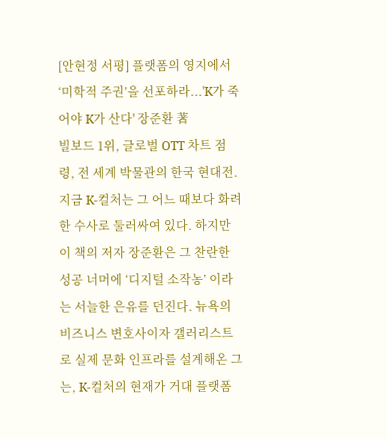[안현정 서평] 플랫폼의 영지에서 ‘미학적 주권’을 선포하라...'K가 죽어야 K가 산다' 장준환 著
빌보드 1위, 글로벌 OTT 차트 점령, 전 세계 박물관의 한국 현대전. 지금 K-컬처는 그 어느 때보다 화려한 수사로 둘러싸여 있다. 하지만 이 책의 저자 장준환은 그 찬란한 성공 너머에 ‘디지털 소작농’ 이라는 서늘한 은유를 던진다. 뉴욕의 비즈니스 변호사이자 갤러리스트로 실제 문화 인프라를 설계해온 그는, K-컬처의 현재가 거대 플랫폼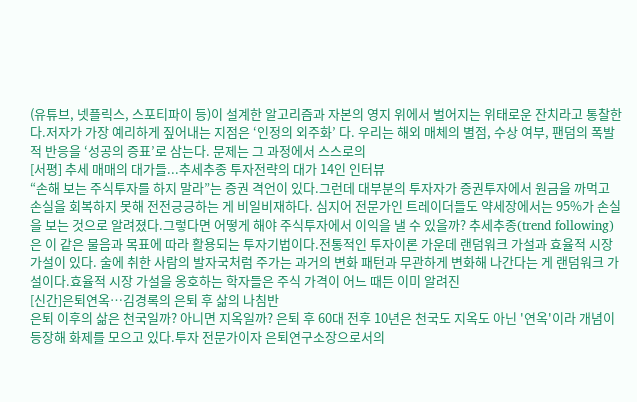(유튜브, 넷플릭스, 스포티파이 등)이 설계한 알고리즘과 자본의 영지 위에서 벌어지는 위태로운 잔치라고 통찰한다.저자가 가장 예리하게 짚어내는 지점은 ‘인정의 외주화’ 다. 우리는 해외 매체의 별점, 수상 여부, 팬덤의 폭발적 반응을 ‘성공의 증표’로 삼는다. 문제는 그 과정에서 스스로의
[서평] 추세 매매의 대가들...추세추종 투자전략의 대가 14인 인터뷰
“손해 보는 주식투자를 하지 말라”는 증권 격언이 있다.그런데 대부분의 투자자가 증권투자에서 원금을 까먹고 손실을 회복하지 못해 전전긍긍하는 게 비일비재하다. 심지어 전문가인 트레이더들도 약세장에서는 95%가 손실을 보는 것으로 알려졌다.그렇다면 어떻게 해야 주식투자에서 이익을 낼 수 있을까? 추세추종(trend following)은 이 같은 물음과 목표에 따라 활용되는 투자기법이다.전통적인 투자이론 가운데 랜덤워크 가설과 효율적 시장 가설이 있다. 술에 취한 사람의 발자국처럼 주가는 과거의 변화 패턴과 무관하게 변화해 나간다는 게 랜덤워크 가설이다.효율적 시장 가설을 옹호하는 학자들은 주식 가격이 어느 때든 이미 알려진
[신간]은퇴연옥…김경록의 은퇴 후 삶의 나침반
은퇴 이후의 삶은 천국일까? 아니면 지옥일까? 은퇴 후 60대 전후 10년은 천국도 지옥도 아닌 '연옥'이라 개념이 등장해 화제를 모으고 있다.투자 전문가이자 은퇴연구소장으로서의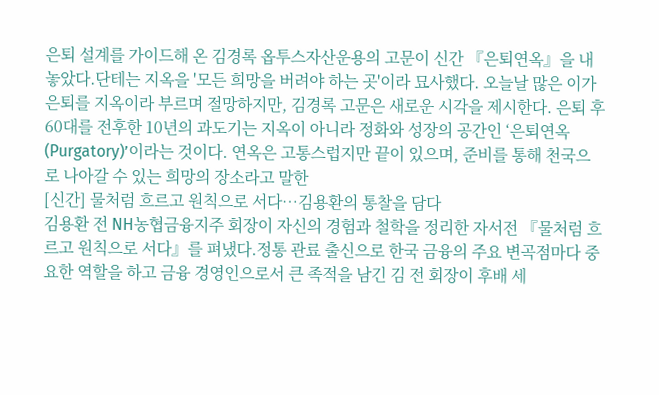은퇴 설계를 가이드해 온 김경록 옵투스자산운용의 고문이 신간 『은퇴연옥』을 내놓았다.단테는 지옥을 '모든 희망을 버려야 하는 곳'이라 묘사했다. 오늘날 많은 이가 은퇴를 지옥이라 부르며 절망하지만, 김경록 고문은 새로운 시각을 제시한다. 은퇴 후 60대를 전후한 10년의 과도기는 지옥이 아니라 정화와 성장의 공간인 ‘은퇴연옥(Purgatory)’이라는 것이다. 연옥은 고통스럽지만 끝이 있으며, 준비를 통해 천국으로 나아갈 수 있는 희망의 장소라고 말한
[신간] 물처럼 흐르고 원칙으로 서다…김용환의 통찰을 담다
김용환 전 NH농협금융지주 회장이 자신의 경험과 철학을 정리한 자서전 『물처럼 흐르고 원칙으로 서다』를 펴냈다.정통 관료 출신으로 한국 금융의 주요 변곡점마다 중요한 역할을 하고 금융 경영인으로서 큰 족적을 남긴 김 전 회장이 후배 세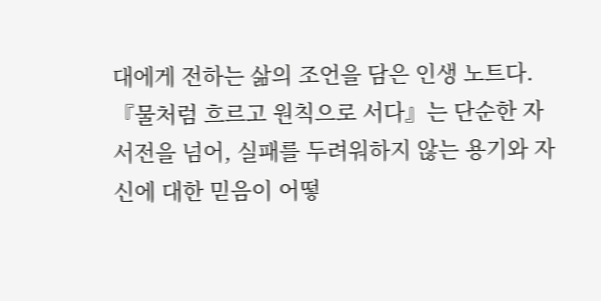대에게 전하는 삶의 조언을 담은 인생 노트다.『물처럼 흐르고 원칙으로 서다』는 단순한 자서전을 넘어, 실패를 두려워하지 않는 용기와 자신에 대한 믿음이 어떻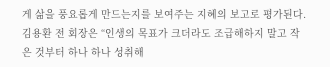게 삶을 풍요롭게 만드는지를 보여주는 지혜의 보고로 평가된다.김용환 전 회장은 “인생의 목표가 크더라도 조급해하지 말고 작은 것부터 하나 하나 성취해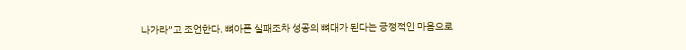나가라”고 조언한다. 뼈아픈 실패조차 성공의 뼈대가 된다는 긍정적인 마음으로